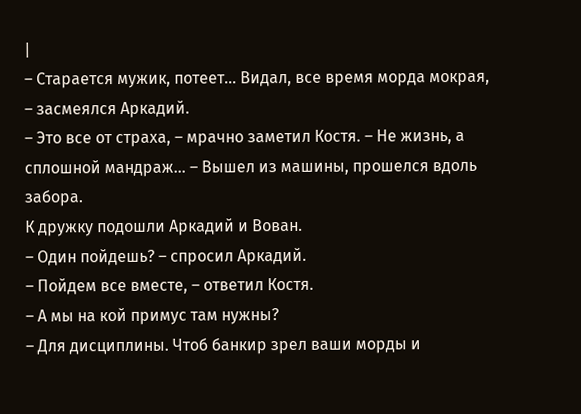|
– Старается мужик, потеет… Видал, все время морда мокрая, – засмеялся Аркадий.
– Это все от страха, – мрачно заметил Костя. – Не жизнь, а сплошной мандраж… – Вышел из машины, прошелся вдоль забора.
К дружку подошли Аркадий и Вован.
– Один пойдешь? – спросил Аркадий.
– Пойдем все вместе, – ответил Костя.
– А мы на кой примус там нужны?
– Для дисциплины. Чтоб банкир зрел ваши морды и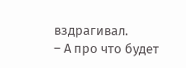вздрагивал.
– А про что будет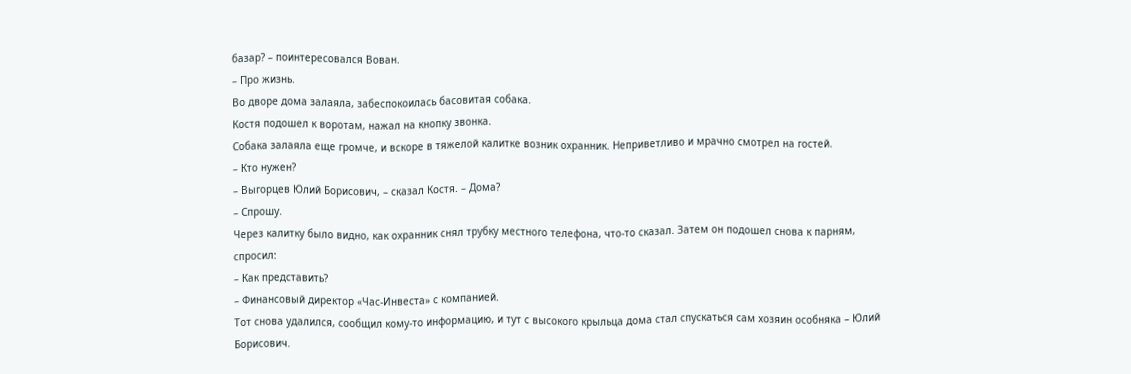базар? – поинтересовался Вован.
– Про жизнь.
Во дворе дома залаяла, забеспокоилась басовитая собака.
Костя подошел к воротам, нажал на кнопку звонка.
Собака залаяла еще громче, и вскоре в тяжелой калитке возник охранник. Неприветливо и мрачно смотрел на гостей.
– Кто нужен?
– Выгорцев Юлий Борисович, – сказал Костя. – Дома?
– Спрошу.
Через калитку было видно, как охранник снял трубку местного телефона, что-то сказал. Затем он подошел снова к парням, спросил:
– Как представить?
– Финансовый директор «Час-Инвеста» с компанией.
Тот снова удалился, сообщил кому-то информацию, и тут с высокого крыльца дома стал спускаться сам хозяин особняка – Юлий Борисович.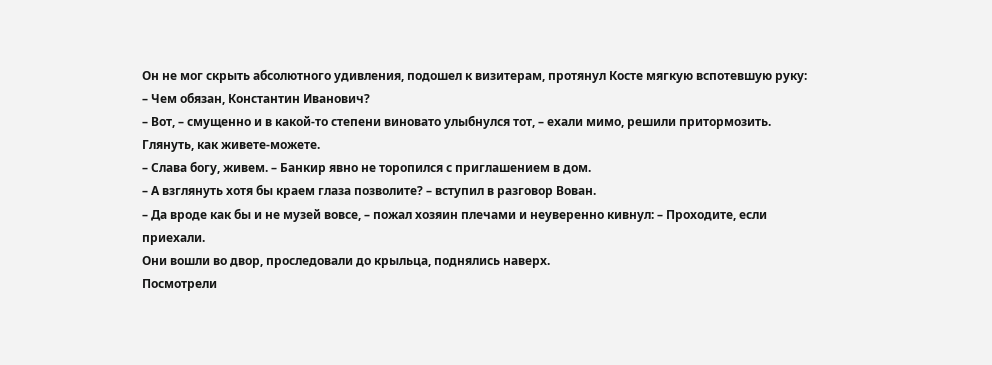Он не мог скрыть абсолютного удивления, подошел к визитерам, протянул Косте мягкую вспотевшую руку:
– Чем обязан, Константин Иванович?
– Вот, – смущенно и в какой-то степени виновато улыбнулся тот, – ехали мимо, решили притормозить. Глянуть, как живете-можете.
– Слава богу, живем. – Банкир явно не торопился с приглашением в дом.
– А взглянуть хотя бы краем глаза позволите? – вступил в разговор Вован.
– Да вроде как бы и не музей вовсе, – пожал хозяин плечами и неуверенно кивнул: – Проходите, если приехали.
Они вошли во двор, проследовали до крыльца, поднялись наверх.
Посмотрели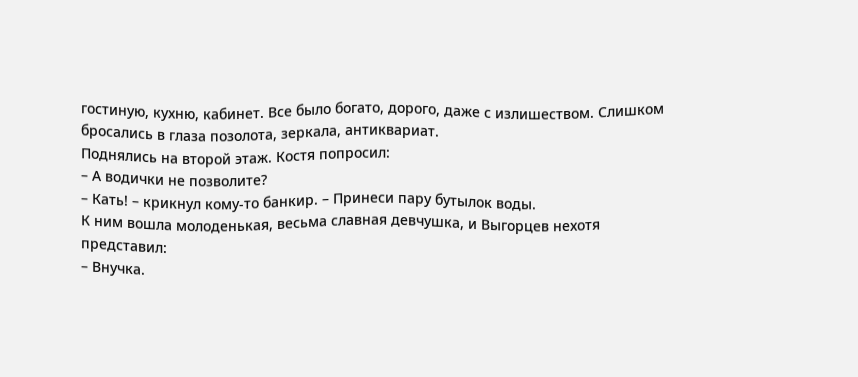гостиную, кухню, кабинет. Все было богато, дорого, даже с излишеством. Слишком бросались в глаза позолота, зеркала, антиквариат.
Поднялись на второй этаж. Костя попросил:
– А водички не позволите?
– Кать! – крикнул кому-то банкир. – Принеси пару бутылок воды.
К ним вошла молоденькая, весьма славная девчушка, и Выгорцев нехотя представил:
– Внучка.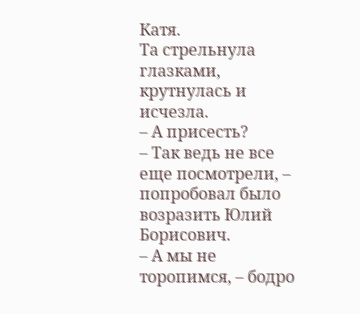Катя.
Та стрельнула глазками, крутнулась и исчезла.
– А присесть?
– Так ведь не все еще посмотрели, – попробовал было возразить Юлий Борисович.
– А мы не торопимся, – бодро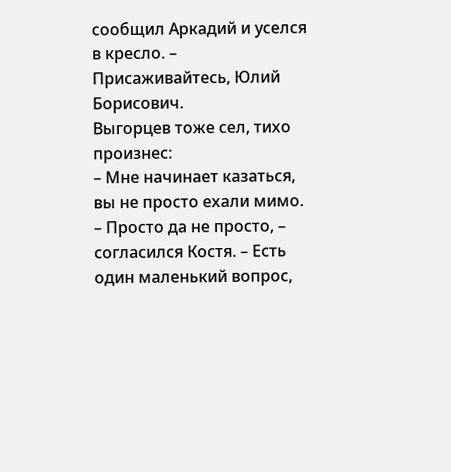сообщил Аркадий и уселся в кресло. – Присаживайтесь, Юлий Борисович.
Выгорцев тоже сел, тихо произнес:
– Мне начинает казаться, вы не просто ехали мимо.
– Просто да не просто, – согласился Костя. – Есть один маленький вопрос,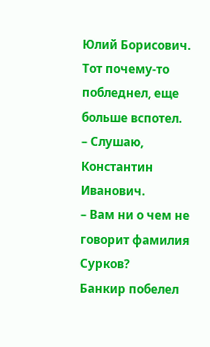Юлий Борисович.
Тот почему-то побледнел, еще больше вспотел.
– Слушаю, Константин Иванович.
– Вам ни о чем не говорит фамилия Сурков?
Банкир побелел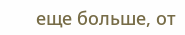еще больше, от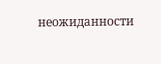неожиданности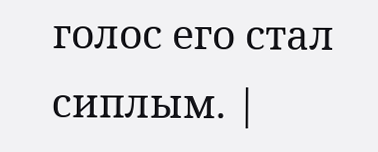голос его стал сиплым. |